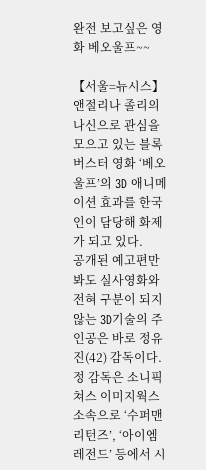완전 보고싶은 영화 베오울프~~

【서울=뉴시스】
앤절리나 졸리의 나신으로 관심을 모으고 있는 블록버스터 영화 ‘베오울프’의 3D 애니메이션 효과를 한국인이 담당해 화제가 되고 있다.
공개된 예고편만 봐도 실사영화와 전혀 구분이 되지 않는 3D기술의 주인공은 바로 정유진(42) 감독이다.
정 감독은 소니픽쳐스 이미지웍스 소속으로 ‘수퍼맨 리턴즈’, ‘아이엠 레전드’ 등에서 시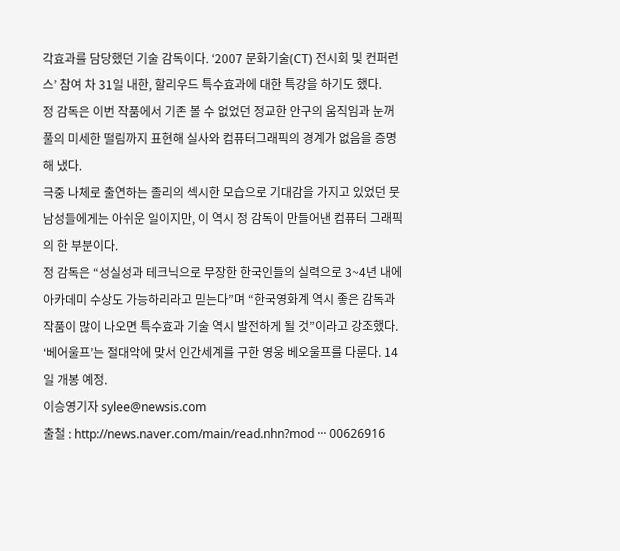각효과를 담당했던 기술 감독이다. ‘2007 문화기술(CT) 전시회 및 컨퍼런스’ 참여 차 31일 내한, 할리우드 특수효과에 대한 특강을 하기도 했다.
정 감독은 이번 작품에서 기존 볼 수 없었던 정교한 안구의 움직임과 눈꺼풀의 미세한 떨림까지 표현해 실사와 컴퓨터그래픽의 경계가 없음을 증명해 냈다.
극중 나체로 출연하는 졸리의 섹시한 모습으로 기대감을 가지고 있었던 뭇 남성들에게는 아쉬운 일이지만, 이 역시 정 감독이 만들어낸 컴퓨터 그래픽의 한 부분이다.
정 감독은 “성실성과 테크닉으로 무장한 한국인들의 실력으로 3~4년 내에 아카데미 수상도 가능하리라고 믿는다”며 “한국영화계 역시 좋은 감독과 작품이 많이 나오면 특수효과 기술 역시 발전하게 될 것”이라고 강조했다.
‘베어울프’는 절대악에 맞서 인간세계를 구한 영웅 베오울프를 다룬다. 14일 개봉 예정.
이승영기자 sylee@newsis.com
출철 : http://news.naver.com/main/read.nhn?mod ··· 00626916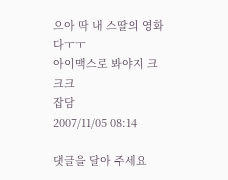으아 딱 내 스딸의 영화다ㅜㅜ
아이맥스로 봐야지 크크크
잡담
2007/11/05 08:14

댓글을 달아 주세요